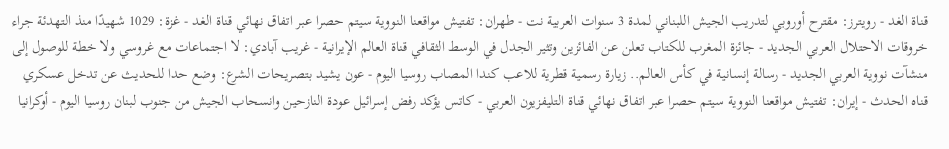قناة الغد - رويترز: مقترح أوروبي لتدريب الجيش اللبناني لمدة 3 سنوات العربية نت - طهران: تفتيش مواقعنا النووية سيتم حصرا عبر اتفاق نهائي قناة الغد - غزة: 1029 شهيدًا منذ التهدئة جراء خروقات الاحتلال العربي الجديد - جائزة المغرب للكتاب تعلن عن الفائزين وتثير الجدل في الوسط الثقافي قناة العالم الإيرانية - غريب آبادي: لا اجتماعات مع غروسي ولا خطة للوصول إلى منشآت نووية العربي الجديد - رسالة إنسانية في كأس العالم.. زيارة رسمية قطرية للاعب كندا المصاب روسيا اليوم - عون يشيد بتصريحات الشرع: وضع حدا للحديث عن تدخل عسكري قناه الحدث - إيران: تفتيش مواقعنا النووية سيتم حصرا عبر اتفاق نهائي قناة التليفزيون العربي - كاتس يؤكد رفض إسرائيل عودة النازحين وانسحاب الجيش من جنوب لبنان روسيا اليوم - أوكرانيا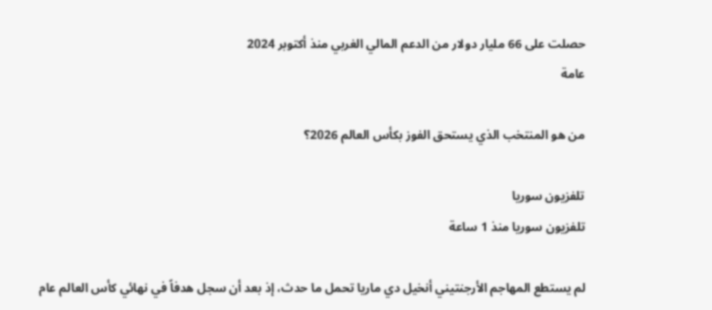حصلت على 66 مليار دولار من الدعم المالي الغربي منذ أكتوبر 2024
عامة

من هو المنتخب الذي يستحق الفوز بكأس العالم 2026؟

تلفزيون سوريا
تلفزيون سوريا منذ 1 ساعة

لم يستطع المهاجم الأرجنتيني أنخيل دي ماريا تحمل ما حدث، إذ بعد أن سجل هدفاً في نهائي كأس العالم عام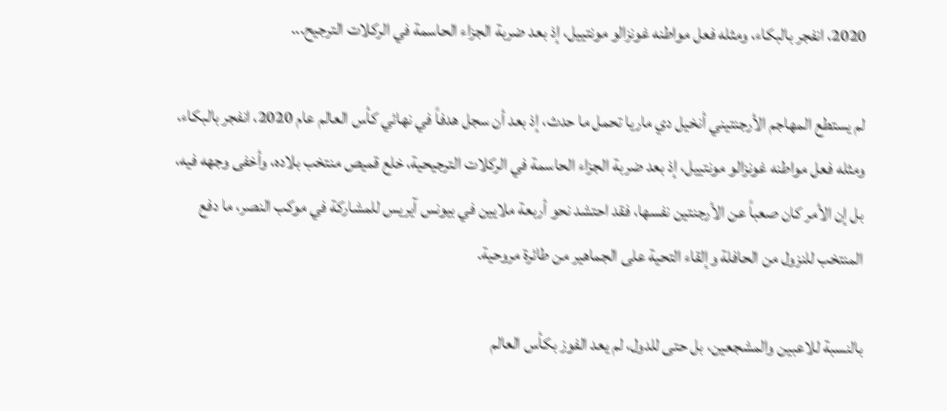2020، انفجر بالبكاء، ومثله فعل مواطنه غونزالو مونتييل، إذ بعد ضربة الجزاء الحاسمة في الركلات الترجيح...

لم يستطع المهاجم الأرجنتيني أنخيل دي ماريا تحمل ما حدث، إذ بعد أن سجل هدفاً في نهائي كأس العالم عام 2020، انفجر بالبكاء، ومثله فعل مواطنه غونزالو مونتييل، إذ بعد ضربة الجزاء الحاسمة في الركلات الترجيحية، خلع قميص منتخب بلاده، وأخفى وجهه فيه، بل إن الأمر كان صعباً عن الأرجنتين نفسها، فقد احتشد نحو أربعة ملايين في بيونس آيريس للمشاركة في موكب النصر، ما دفع المنتخب للنزول من الحافلة وإلقاء التحية على الجماهير من طائرة مروحية.

بالنسبة للاعبين والمشجعين، بل حتى للدول، لم يعد الفوز بكأس العالم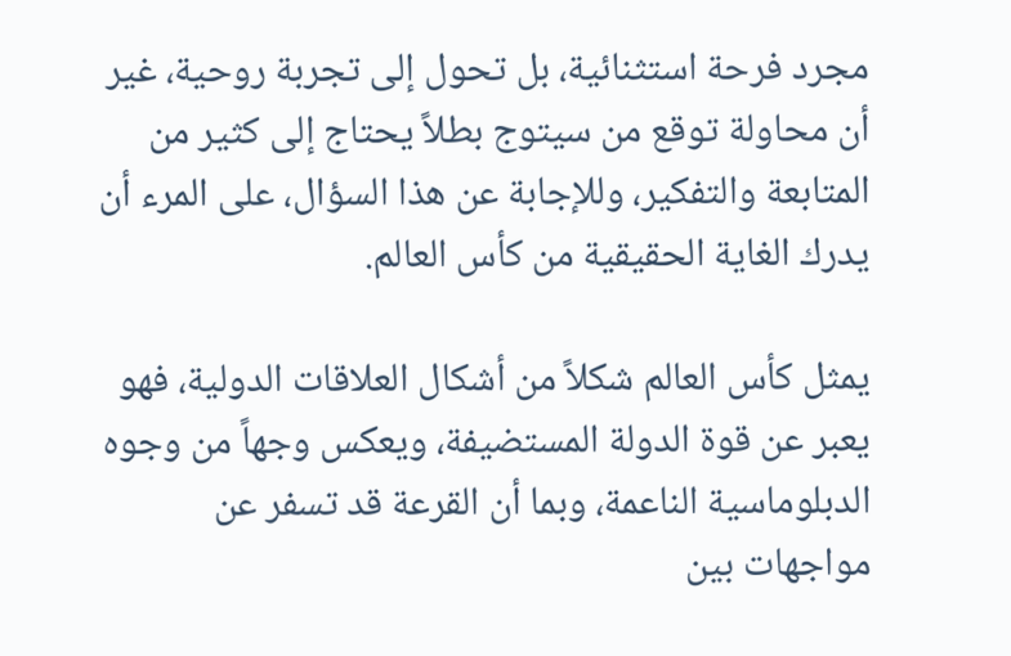مجرد فرحة استثنائية، بل تحول إلى تجربة روحية، غير أن محاولة توقع من سيتوج بطلاً يحتاج إلى كثير من المتابعة والتفكير، وللإجابة عن هذا السؤال، على المرء أن يدرك الغاية الحقيقية من كأس العالم.

يمثل كأس العالم شكلاً من أشكال العلاقات الدولية، فهو يعبر عن قوة الدولة المستضيفة، ويعكس وجهاً من وجوه الدبلوماسية الناعمة، وبما أن القرعة قد تسفر عن مواجهات بين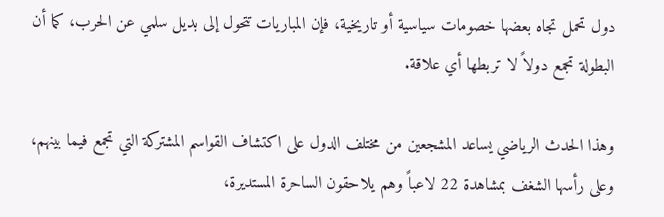دول تحمل تجاه بعضها خصومات سياسية أو تاريخية، فإن المباريات تتحول إلى بديل سلمي عن الحرب، كما أن البطولة تجمع دولاً لا تربطها أي علاقة.

وهذا الحدث الرياضي يساعد المشجعين من مختلف الدول على اكتشاف القواسم المشتركة التي تجمع فيما بينهم، وعلى رأسها الشغف بمشاهدة 22 لاعباً وهم يلاحقون الساحرة المستديرة،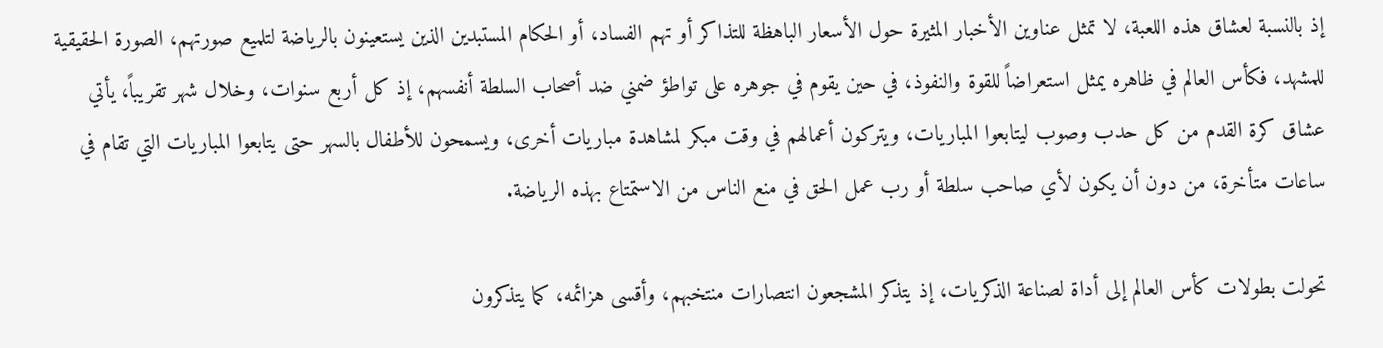إذ بالنسبة لعشاق هذه اللعبة، لا تمثل عناوين الأخبار المثيرة حول الأسعار الباهظة للتذاكر أو تهم الفساد، أو الحكام المستبدين الذين يستعينون بالرياضة لتلميع صورتهم، الصورة الحقيقية للمشهد، فكأس العالم في ظاهره يمثل استعراضاً للقوة والنفوذ، في حين يقوم في جوهره على تواطؤ ضمني ضد أصحاب السلطة أنفسهم، إذ كل أربع سنوات، وخلال شهر تقريباً، يأتي عشاق كرة القدم من كل حدب وصوب ليتابعوا المباريات، ويتركون أعمالهم في وقت مبكر لمشاهدة مباريات أخرى، ويسمحون للأطفال بالسهر حتى يتابعوا المباريات التي تقام في ساعات متأخرة، من دون أن يكون لأي صاحب سلطة أو رب عمل الحق في منع الناس من الاستمتاع بهذه الرياضة.

تحولت بطولات كأس العالم إلى أداة لصناعة الذكريات، إذ يتذكر المشجعون انتصارات منتخبهم، وأقسى هزائمه، كما يتذكرون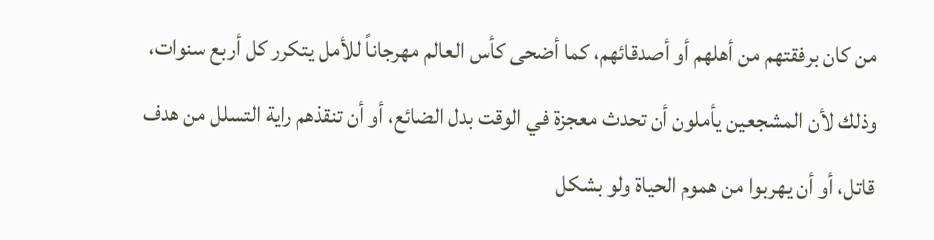من كان برفقتهم من أهلهم أو أصدقائهم، كما أضحى كأس العالم مهرجاناً للأمل يتكرر كل أربع سنوات، وذلك لأن المشجعين يأملون أن تحدث معجزة في الوقت بدل الضائع، أو أن تنقذهم راية التسلل من هدف قاتل، أو أن يهربوا من هموم الحياة ولو بشكل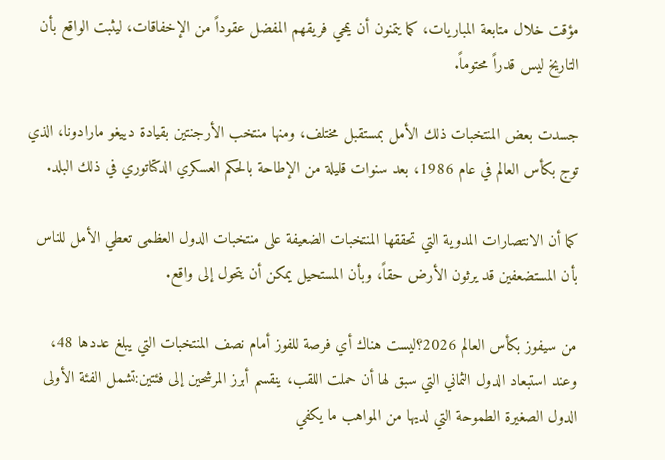مؤقت خلال متابعة المباريات، كما يتمنون أن يمحي فريقهم المفضل عقوداً من الإخفاقات، ليثبت الواقع بأن التاريخ ليس قدراً محتوماً.

جسدت بعض المنتخبات ذلك الأمل بمستقبل مختلف، ومنها منتخب الأرجنتين بقيادة دييغو مارادونا، الذي توج بكأس العالم في عام 1986، بعد سنوات قليلة من الإطاحة بالحكم العسكري الدكتاتوري في ذلك البلد.

كما أن الانتصارات المدوية التي تحققها المنتخبات الضعيفة على منتخبات الدول العظمى تعطي الأمل للناس بأن المستضعفين قد يرثون الأرض حقاً، وبأن المستحيل يمكن أن يتحول إلى واقع.

من سيفوز بكأس العالم 2026؟ليست هناك أي فرصة للفوز أمام نصف المنتخبات التي يبلغ عددها 48، وعند استبعاد الدول الثماني التي سبق لها أن حملت اللقب، ينقسم أبرز المرشحين إلى فئتين:تشمل الفئة الأولى الدول الصغيرة الطموحة التي لديها من المواهب ما يكفي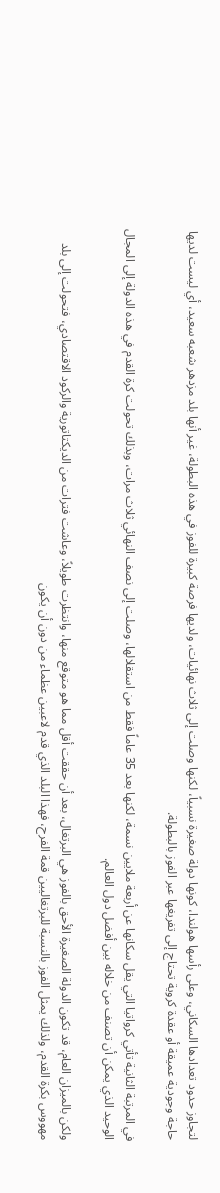لتجاوز حدود تعدادها السكاني، وعلى رأسها هولندا، كونها دولة صغيرة نسبياً، لكنها وصلت إلى ثلاث نهائيات، ولديها فرصة كبيرة للفوز في هذه البطولة، غير أنها بلد مزدهر شعبه سعيد، أي ليست لديها حاجة وجودية عميقة أو عقدة كروية تحتاج إلى تفريغها عبر الفوز بالبطولة.

في المرتبة الثانية تأتي كرواتيا التي يقل سكانها عن أربعة ملايين نسمة، لكنها بعد 35 عاماً فقط من استقلالها، وصلت إلى نصف النهائي ثلاث مرات، وبذلك تحولت كرة القدم في هذه الدولة إلى المجال الوحيد الذي يمكن أن تصنف من خلاله بين أفضل دول العالم.

ولكن بالميزان العام، قد تكون الدولة الصغيرة الأحق بالفوز هي البرتغال، بعد أن حققت أقل مما هو متوقع منها، وانتظرت طويلاً، وعاشت فترات من الديكتاتورية والركود الاقتصادي، فتحولت إلى بلد مهووس بكرة القدم، ولذلك يمثل الفوز بالنسبة للبرتغاليين قمة الفرح، فهذا البلد الذي قدم لاعبين عظماء من دون أن يكون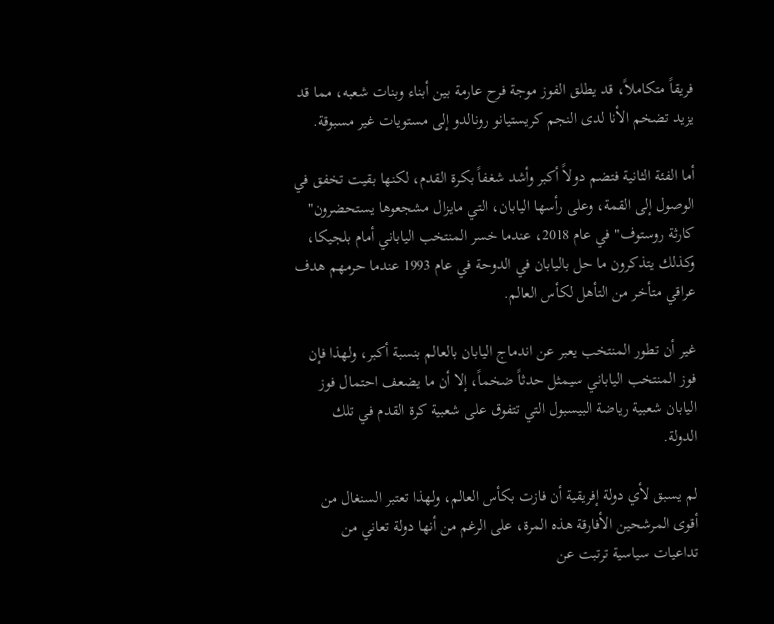فريقاً متكاملاً، قد يطلق الفوز موجة فرح عارمة بين أبناء وبنات شعبه، مما قد يزيد تضخم الأنا لدى النجم كريستيانو رونالدو إلى مستويات غير مسبوقة.

أما الفئة الثانية فتضم دولاً أكبر وأشد شغفاً بكرة القدم، لكنها بقيت تخفق في الوصول إلى القمة، وعلى رأسها اليابان، التي مايزال مشجعوها يستحضرون" كارثة روستوف" في عام 2018، عندما خسر المنتخب الياباني أمام بلجيكا، وكذلك يتذكرون ما حل باليابان في الدوحة في عام 1993 عندما حرمهم هدف عراقي متأخر من التأهل لكأس العالم.

غير أن تطور المنتخب يعبر عن اندماج اليابان بالعالم بنسبة أكبر، ولهذا فإن فوز المنتخب الياباني سيمثل حدثاً ضخماً، إلا أن ما يضعف احتمال فوز اليابان شعبية رياضة البيسبول التي تتفوق على شعبية كرة القدم في تلك الدولة.

لم يسبق لأي دولة إفريقية أن فازت بكأس العالم، ولهذا تعتبر السنغال من أقوى المرشحين الأفارقة هذه المرة، على الرغم من أنها دولة تعاني من تداعيات سياسية ترتبت عن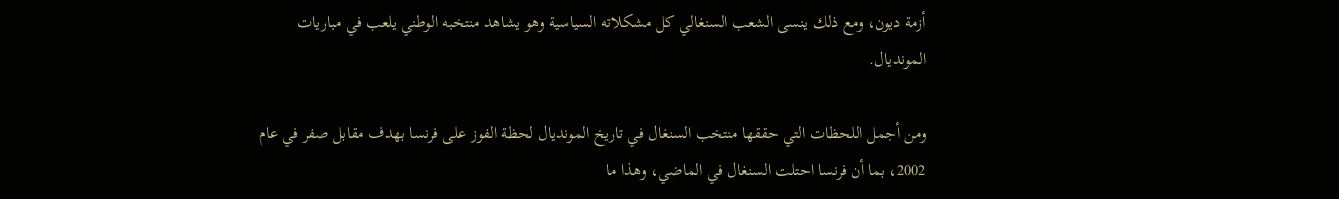أزمة ديون، ومع ذلك ينسى الشعب السنغالي كل مشكلاته السياسية وهو يشاهد منتخبه الوطني يلعب في مباريات المونديال.

ومن أجمل اللحظات التي حققها منتخب السنغال في تاريخ المونديال لحظة الفوز على فرنسا بهدف مقابل صفر في عام 2002، بما أن فرنسا احتلت السنغال في الماضي، وهذا ما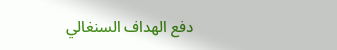دفع الهداف السنغالي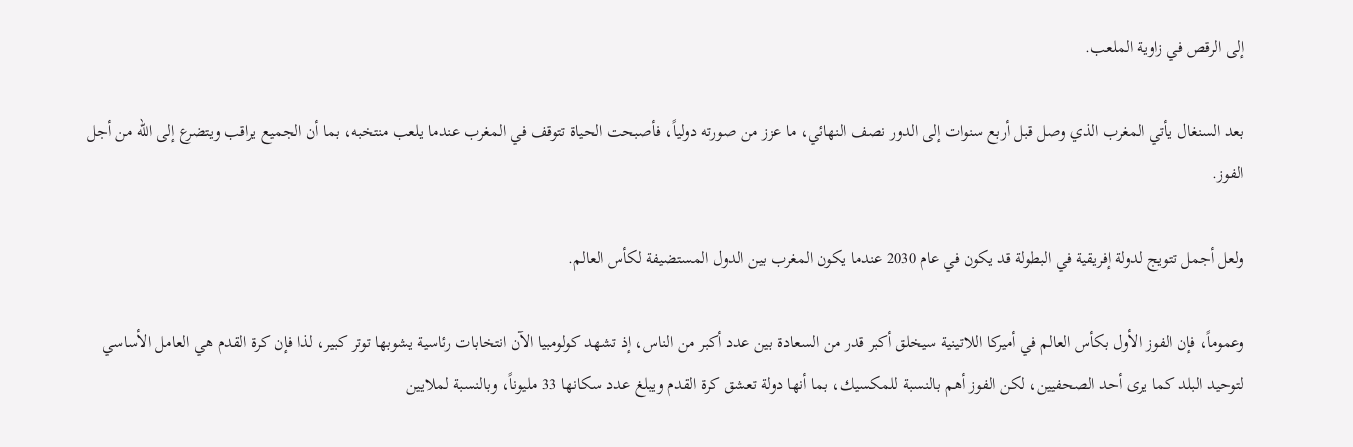إلى الرقص في زاوية الملعب.

بعد السنغال يأتي المغرب الذي وصل قبل أربع سنوات إلى الدور نصف النهائي، ما عزز من صورته دولياً، فأصبحت الحياة تتوقف في المغرب عندما يلعب منتخبه، بما أن الجميع يراقب ويتضرع إلى الله من أجل الفوز.

ولعل أجمل تتويج لدولة إفريقية في البطولة قد يكون في عام 2030 عندما يكون المغرب بين الدول المستضيفة لكأس العالم.

وعموماً، فإن الفوز الأول بكأس العالم في أميركا اللاتينية سيخلق أكبر قدر من السعادة بين عدد أكبر من الناس، إذ تشهد كولومبيا الآن انتخابات رئاسية يشوبها توتر كبير، لذا فإن كرة القدم هي العامل الأساسي لتوحيد البلد كما يرى أحد الصحفيين، لكن الفوز أهم بالنسبة للمكسيك، بما أنها دولة تعشق كرة القدم ويبلغ عدد سكانها 33 مليوناً، وبالنسبة لملايين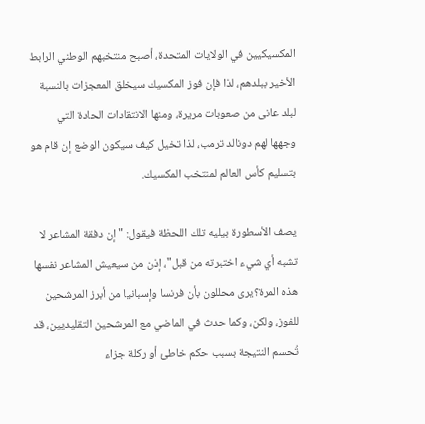المكسيكيين في الولايات المتحدة، أصبح منتخبهم الوطني الرابط الأخير ببلدهم، لذا فإن فوز المكسيك سيخلق المعجزات بالنسبة لبلد عانى من صعوبات مريرة، ومنها الانتقادات الحادة التي وجهها لهم دونالد ترمب، لذا تخيل كيف سيكون الوضع إن قام هو بتسليم كأس العالم لمنتخب المكسيك.

يصف الأسطورة بيليه تلك اللحظة فيقول: " إن دفقة المشاعر لا تشبه أي شيء اختبرته من قبل"، إذن من سيعيش المشاعر نفسها هذه المرة؟يرى محللون بأن فرنسا وإسبانيا من أبرز المرشحين للفوز، ولكن، وكما حدث في الماضي مع المرشحين التقليديين، قد تُحسم النتيجة بسبب حكم خاطئ أو ركلة جزاء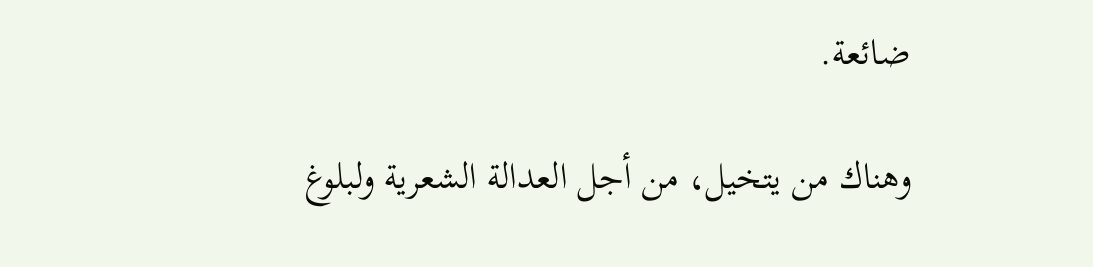ضائعة.

وهناك من يتخيل، من أجل العدالة الشعرية ولبلوغ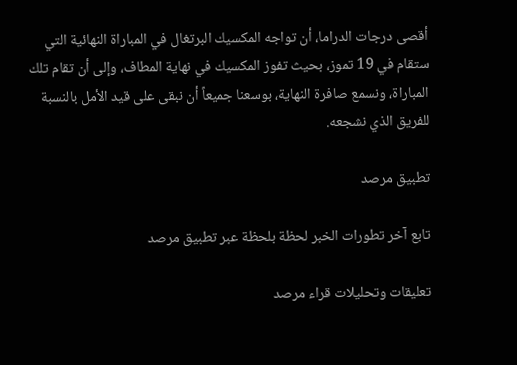أقصى درجات الدراما، أن تواجه المكسيك البرتغال في المباراة النهائية التي ستقام في 19 تموز، بحيث تفوز المكسيك في نهاية المطاف، وإلى أن تقام تلك المباراة، ونسمع صافرة النهاية، بوسعنا جميعاً أن نبقى على قيد الأمل بالنسبة للفريق الذي نشجعه.

تطبيق مرصد

تابع آخر تطورات الخبر لحظة بلحظة عبر تطبيق مرصد

تعليقات وتحليلات قراء مرصد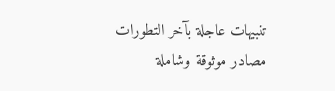تنبيهات عاجلة بآخر التطورات
مصادر موثوقة وشاملة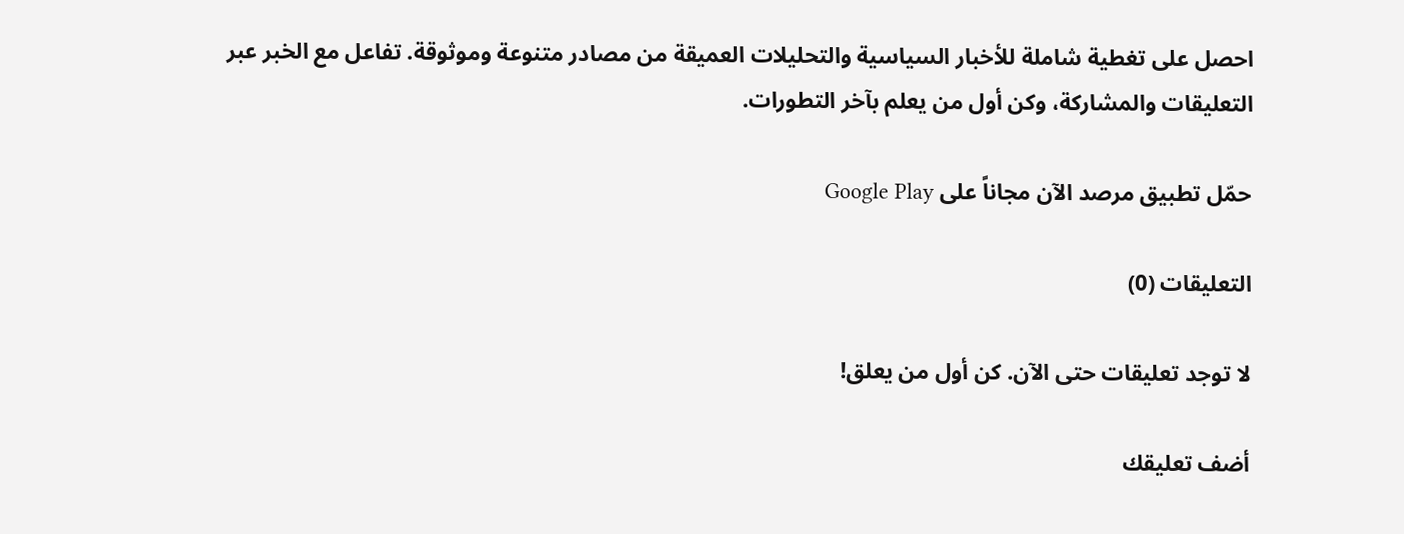احصل على تغطية شاملة للأخبار السياسية والتحليلات العميقة من مصادر متنوعة وموثوقة. تفاعل مع الخبر عبر التعليقات والمشاركة، وكن أول من يعلم بآخر التطورات.

حمّل تطبيق مرصد الآن مجاناً على Google Play

التعليقات (0)

لا توجد تعليقات حتى الآن. كن أول من يعلق!

أضف تعليقك